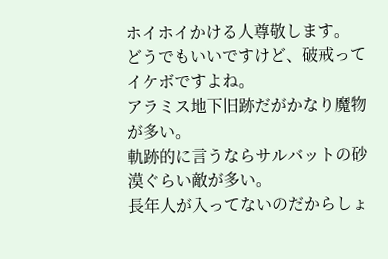ホイホイかける人尊敬します。
どうでもいいですけど、破戒ってイケボですよね。
アラミス地下旧跡だがかなり魔物が多い。
軌跡的に言うならサルバットの砂漠ぐらい敵が多い。
長年人が入ってないのだからしょ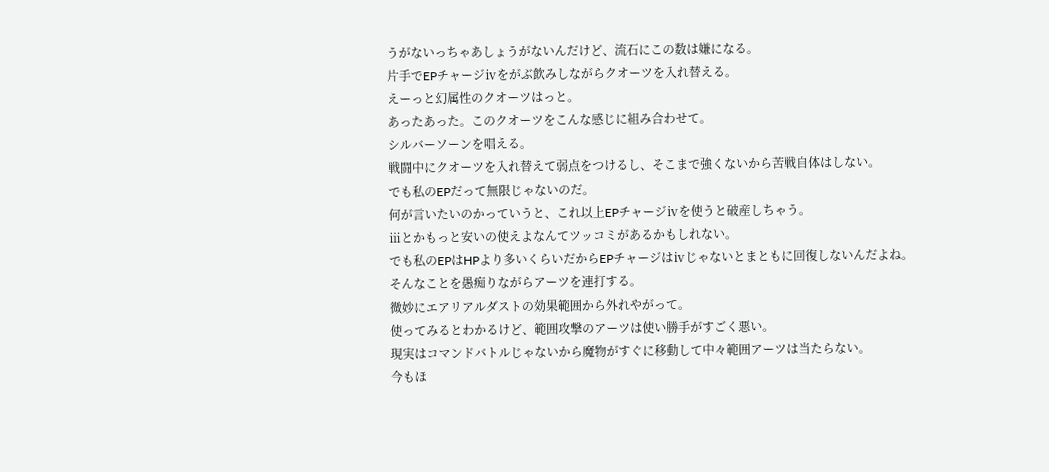うがないっちゃあしょうがないんだけど、流石にこの数は嫌になる。
片手でEPチャージⅳをがぶ飲みしながらクオーツを入れ替える。
えーっと幻属性のクオーツはっと。
あったあった。このクオーツをこんな感じに組み合わせて。
シルバーソーンを唱える。
戦闘中にクオーツを入れ替えて弱点をつけるし、そこまで強くないから苦戦自体はしない。
でも私のEPだって無限じゃないのだ。
何が言いたいのかっていうと、これ以上EPチャージⅳを使うと破産しちゃう。
ⅲとかもっと安いの使えよなんてツッコミがあるかもしれない。
でも私のEPはHPより多いくらいだからEPチャージはⅳじゃないとまともに回復しないんだよね。
そんなことを愚痴りながらアーツを連打する。
微妙にエアリアルダストの効果範囲から外れやがって。
使ってみるとわかるけど、範囲攻撃のアーツは使い勝手がすごく悪い。
現実はコマンドバトルじゃないから魔物がすぐに移動して中々範囲アーツは当たらない。
今もほ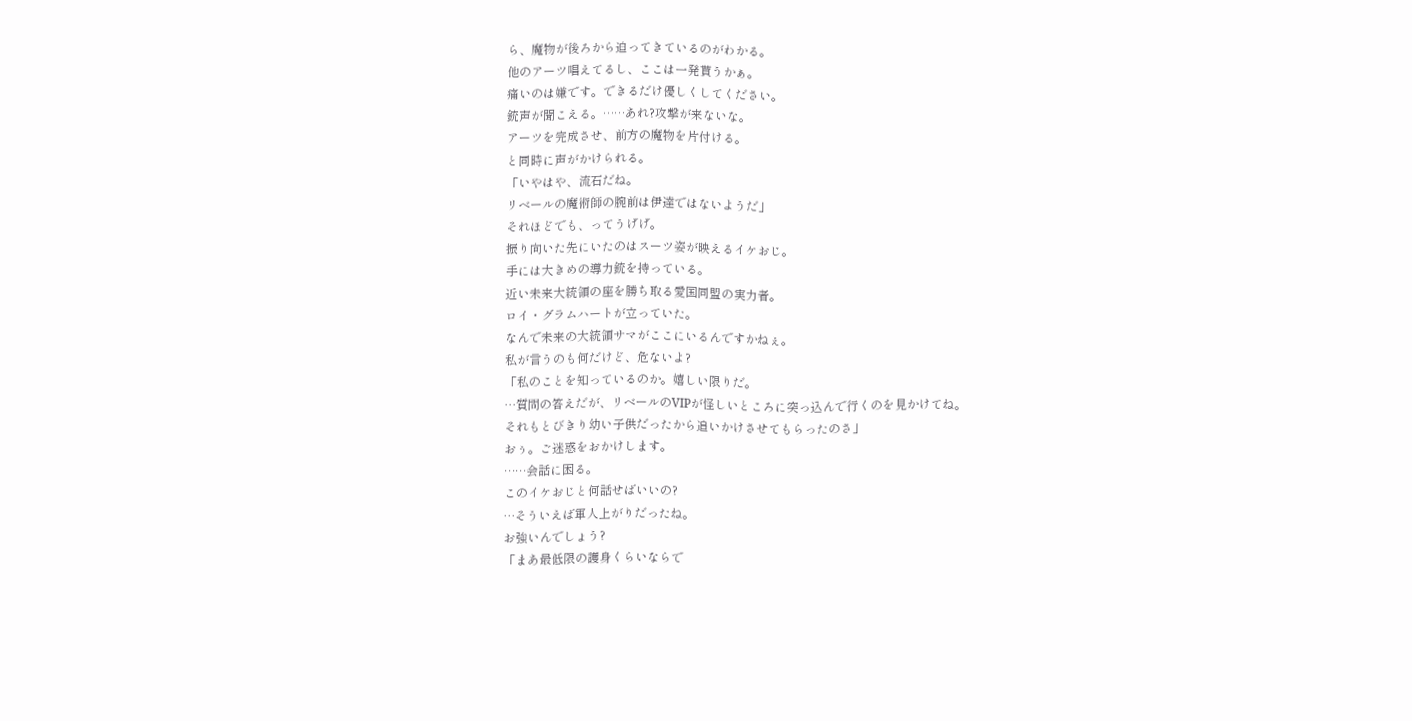ら、魔物が後ろから迫ってきているのがわかる。
他のアーツ唱えてるし、ここは一発貰うかぁ。
痛いのは嫌です。できるだけ優しくしてください。
銃声が聞こえる。……あれ?攻撃が来ないな。
アーツを完成させ、前方の魔物を片付ける。
と同時に声がかけられる。
「いやはや、流石だね。
リベールの魔術師の腕前は伊達ではないようだ」
それほどでも、ってうげげ。
振り向いた先にいたのはスーツ姿が映えるイケおじ。
手には大きめの導力銃を持っている。
近い未来大統領の座を勝ち取る愛国同盟の実力者。
ロイ・グラムハートが立っていた。
なんで未来の大統領サマがここにいるんですかねぇ。
私が言うのも何だけど、危ないよ?
「私のことを知っているのか。嬉しい限りだ。
…質問の答えだが、リベールのVIPが怪しいところに突っ込んで行くのを見かけてね。
それもとびきり幼い子供だったから追いかけさせてもらったのさ」
おぅ。ご迷惑をおかけします。
……会話に困る。
このイケおじと何話せばいいの?
…そういえば軍人上がりだったね。
お強いんでしょう?
「まあ最低限の護身くらいならで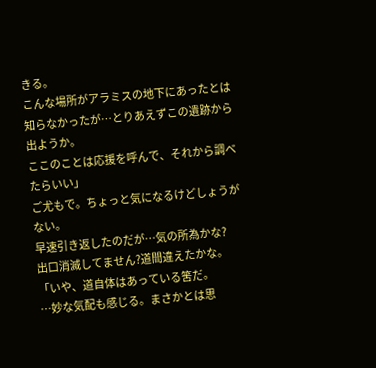きる。
こんな場所がアラミスの地下にあったとは知らなかったが…とりあえずこの遺跡から出ようか。
ここのことは応援を呼んで、それから調べたらいい」
ご尤もで。ちょっと気になるけどしょうがない。
早速引き返したのだが…気の所為かな?
出口消滅してません?道間違えたかな。
「いや、道自体はあっている筈だ。
…妙な気配も感じる。まさかとは思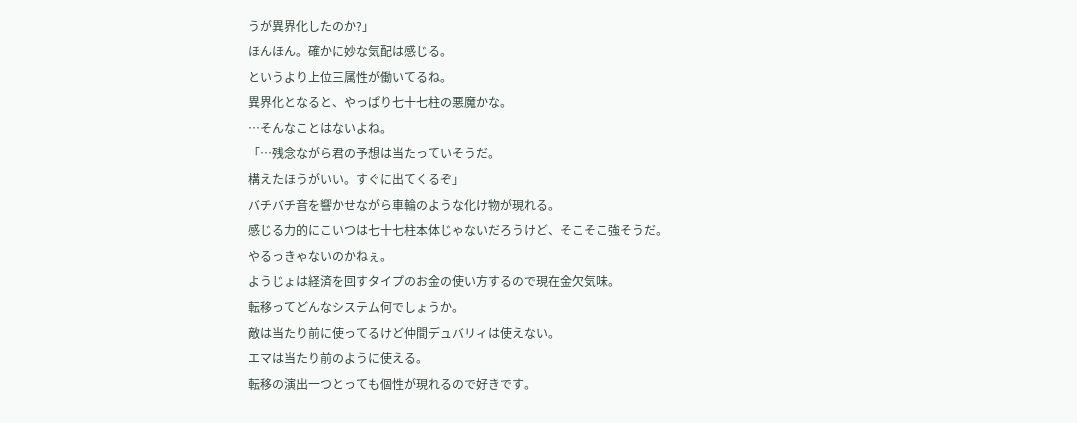うが異界化したのか?」
ほんほん。確かに妙な気配は感じる。
というより上位三属性が働いてるね。
異界化となると、やっぱり七十七柱の悪魔かな。
…そんなことはないよね。
「…残念ながら君の予想は当たっていそうだ。
構えたほうがいい。すぐに出てくるぞ」
バチバチ音を響かせながら車輪のような化け物が現れる。
感じる力的にこいつは七十七柱本体じゃないだろうけど、そこそこ強そうだ。
やるっきゃないのかねぇ。
ようじょは経済を回すタイプのお金の使い方するので現在金欠気味。
転移ってどんなシステム何でしょうか。
敵は当たり前に使ってるけど仲間デュバリィは使えない。
エマは当たり前のように使える。
転移の演出一つとっても個性が現れるので好きです。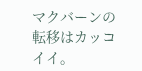マクバーンの転移はカッコイイ。